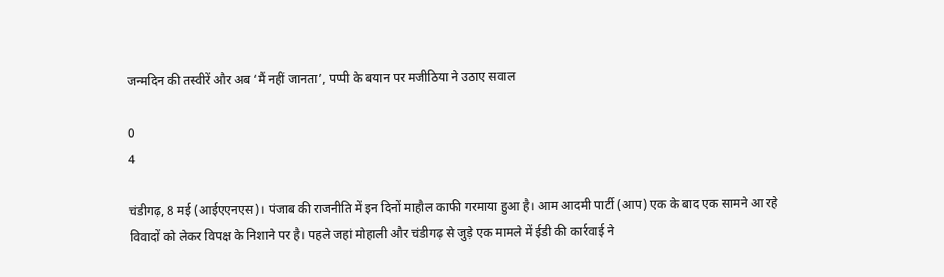जन्मदिन की तस्वीरें और अब ‘मैं नहीं जानता’, पप्पी के बयान पर मजीठिया ने उठाए सवाल

0
4

चंडीगढ़, 8 मई (आईएएनएस)। पंजाब की राजनीति में इन दिनों माहौल काफी गरमाया हुआ है। आम आदमी पार्टी (आप) एक के बाद एक सामने आ रहे विवादों को लेकर विपक्ष के निशाने पर है। पहले जहां मोहाली और चंडीगढ़ से जुड़े एक मामले में ईडी की कार्रवाई ने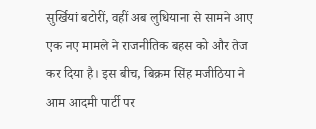सुर्खियां बटोरीं, वहीं अब लुधियाना से सामने आए एक नए मामले ने राजनीतिक बहस को और तेज कर दिया है। इस बीच, बिक्रम सिंह मजीठिया ने आम आदमी पार्टी पर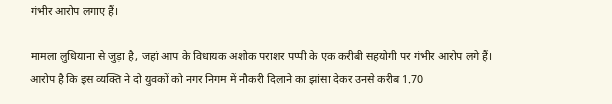गंभीर आरोप लगाए हैं।

मामला लुधियाना से जुड़ा है, जहां आप के विधायक अशोक पराशर पप्पी के एक करीबी सहयोगी पर गंभीर आरोप लगे हैं। आरोप है कि इस व्यक्ति ने दो युवकों को नगर निगम में नौकरी दिलाने का झांसा देकर उनसे करीब 1.70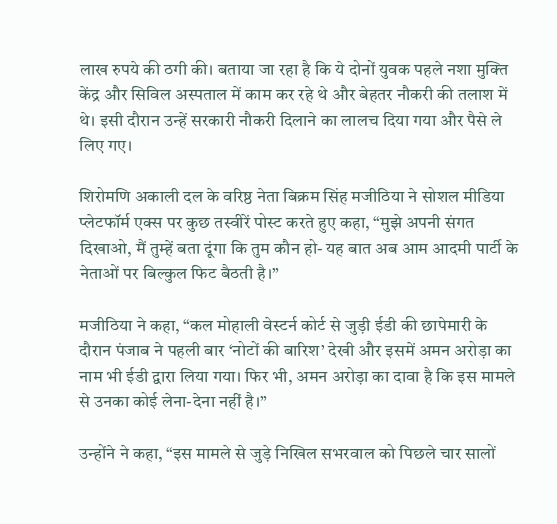लाख रुपये की ठगी की। बताया जा रहा है कि ये दोनों युवक पहले नशा मुक्ति केंद्र और सिविल अस्पताल में काम कर रहे थे और बेहतर नौकरी की तलाश में थे। इसी दौरान उन्हें सरकारी नौकरी दिलाने का लालच दिया गया और पैसे ले लिए गए।

शिरोमणि अकाली दल के वरिष्ठ नेता बिक्रम सिंह मजीठिया ने सोशल मीडिया प्लेटफॉर्म एक्स पर कुछ तस्वीरें पोस्ट करते हुए कहा, “मुझे अपनी संगत दिखाओ, मैं तुम्हें बता दूंगा कि तुम कौन हो- यह बात अब आम आदमी पार्टी के नेताओं पर बिल्कुल फिट बैठती है।”

मजीठिया ने कहा, “कल मोहाली वेस्टर्न कोर्ट से जुड़ी ईडी की छापेमारी के दौरान पंजाब ने पहली बार ‘नोटों की बारिश’ देखी और इसमें अमन अरोड़ा का नाम भी ईडी द्वारा लिया गया। फिर भी, अमन अरोड़ा का दावा है कि इस मामले से उनका कोई लेना-देना नहीं है।”

उन्होंने ने कहा, “इस मामले से जुड़े निखिल सभरवाल को पिछले चार सालों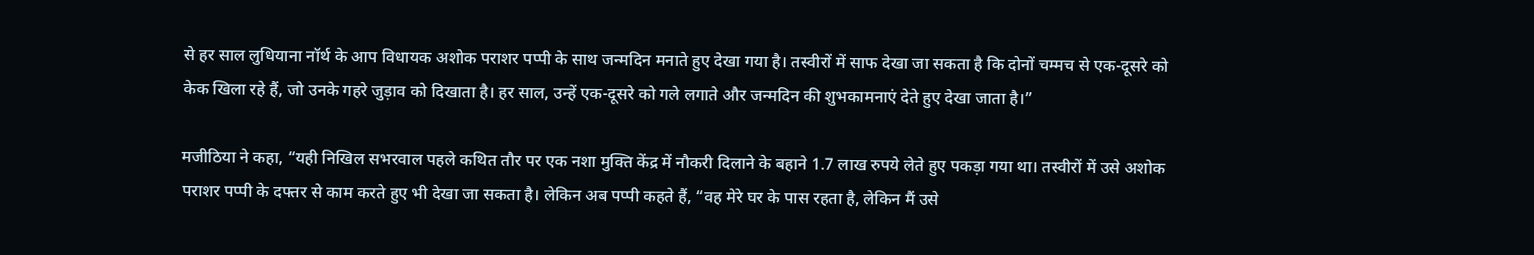से हर साल लुधियाना नॉर्थ के आप विधायक अशोक पराशर पप्पी के साथ जन्मदिन मनाते हुए देखा गया है। तस्वीरों में साफ देखा जा सकता है कि दोनों चम्मच से एक-दूसरे को केक खिला रहे हैं, जो उनके गहरे जुड़ाव को दिखाता है। हर साल, उन्हें एक-दूसरे को गले लगाते और जन्मदिन की शुभकामनाएं देते हुए देखा जाता है।”

मजीठिया ने कहा, “यही निखिल सभरवाल पहले कथित तौर पर एक नशा मुक्ति केंद्र में नौकरी दिलाने के बहाने 1.7 लाख रुपये लेते हुए पकड़ा गया था। तस्वीरों में उसे अशोक पराशर पप्पी के दफ्तर से काम करते हुए भी देखा जा सकता है। लेकिन अब पप्पी कहते हैं, “वह मेरे घर के पास रहता है, लेकिन मैं उसे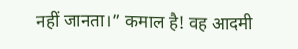नहीं जानता।” कमाल है! वह आदमी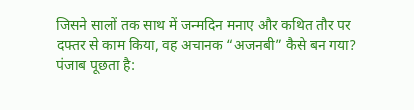जिसने सालों तक साथ में जन्मदिन मनाए और कथित तौर पर दफ्तर से काम किया, वह अचानक “अजनबी” कैसे बन गया? पंजाब पूछता है: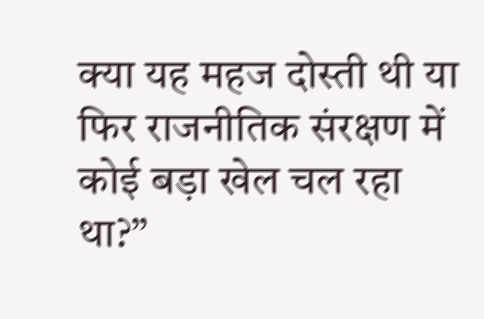क्या यह महज दोस्ती थी या फिर राजनीतिक संरक्षण में कोई बड़ा खेल चल रहा था?”